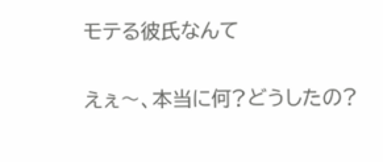モテる彼氏なんて

えぇ〜、本当に何?どうしたの?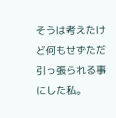そうは考えたけど何もせずただ引っ張られる事にした私。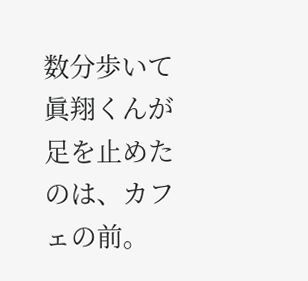数分歩いて眞翔くんが足を止めたのは、カフェの前。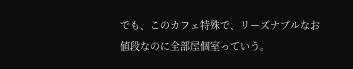でも、このカフェ特殊で、リーズナブルなお値段なのに全部屋個室っていう。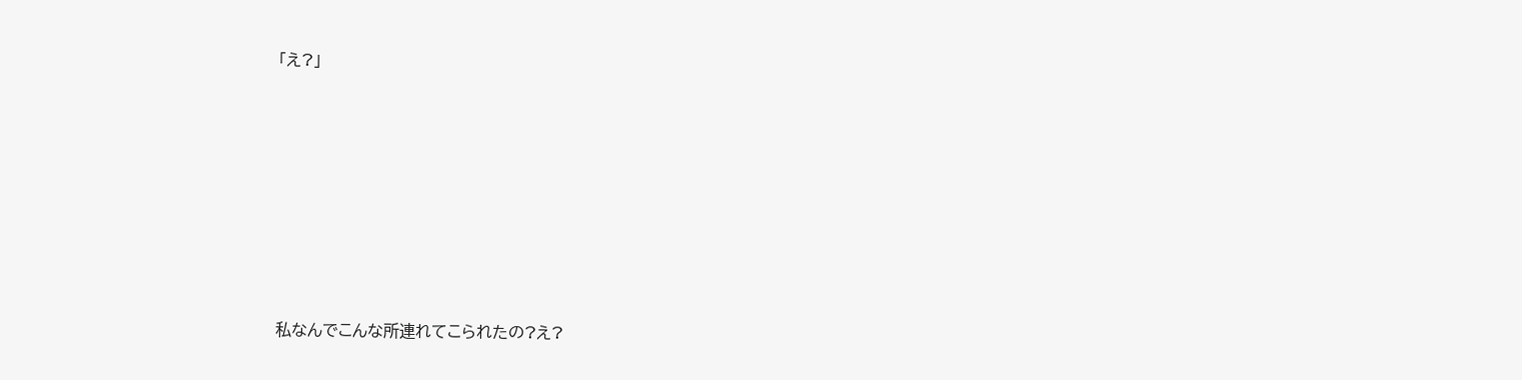「え?」














私なんでこんな所連れてこられたの?え?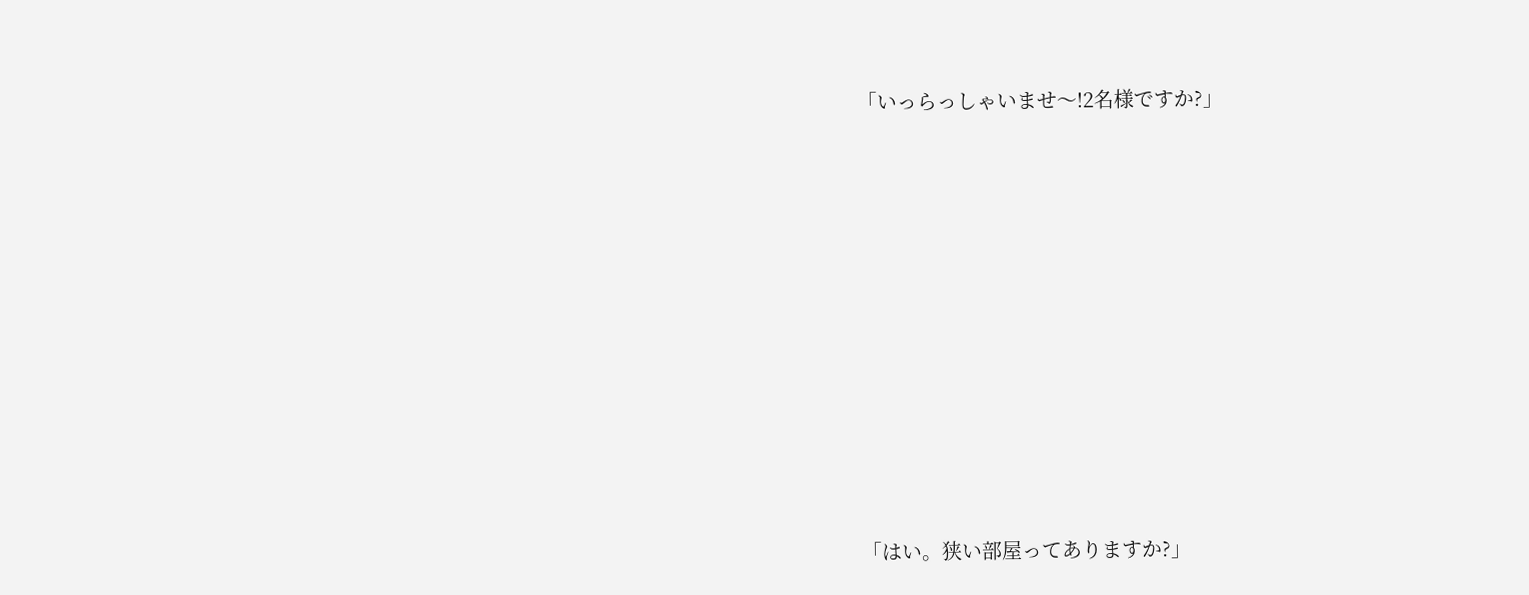「いっらっしゃいませ〜!2名様ですか?」














「はい。狭い部屋ってありますか?」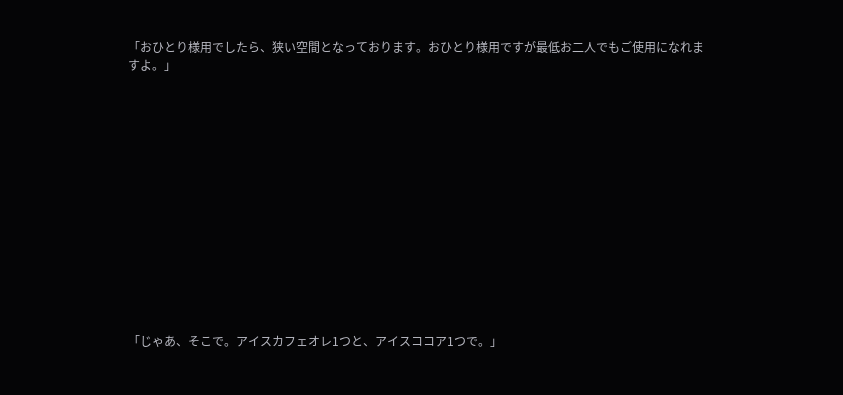「おひとり様用でしたら、狭い空間となっております。おひとり様用ですが最低お二人でもご使用になれますよ。」














「じゃあ、そこで。アイスカフェオレ1つと、アイスココア1つで。」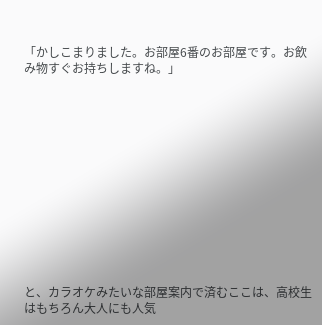「かしこまりました。お部屋6番のお部屋です。お飲み物すぐお持ちしますね。」













と、カラオケみたいな部屋案内で済むここは、高校生はもちろん大人にも人気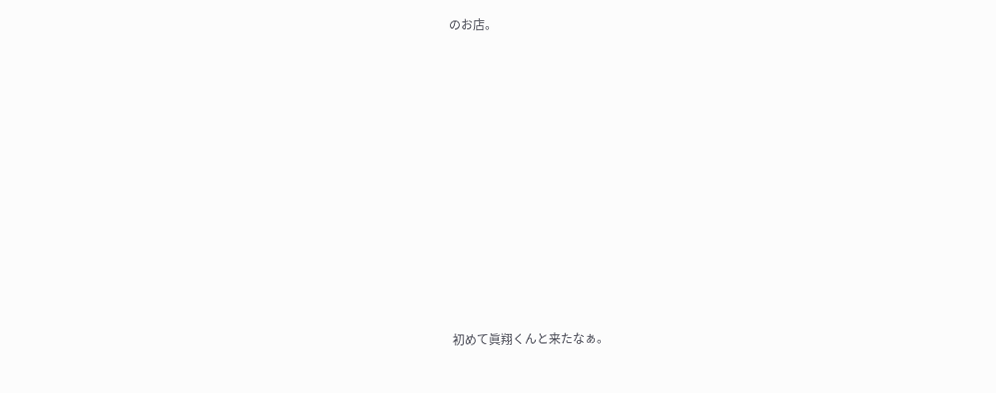のお店。














初めて眞翔くんと来たなぁ。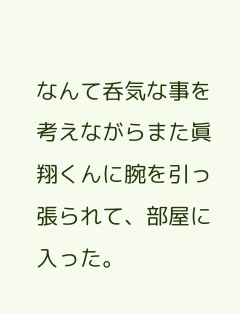なんて呑気な事を考えながらまた眞翔くんに腕を引っ張られて、部屋に入った。